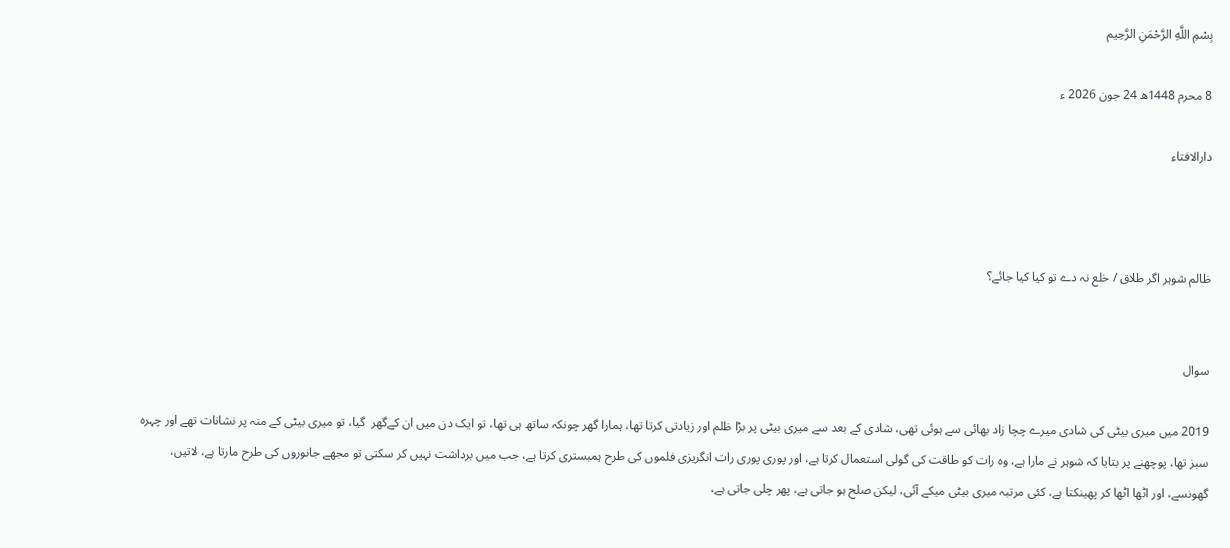بِسْمِ اللَّهِ الرَّحْمَنِ الرَّحِيم

8 محرم 1448ھ 24 جون 2026 ء

دارالافتاء



ظالم شوہر اگر طلاق / خلع نہ دے تو کیا کیا جائے؟


سوال

2019 میں میری بیٹی کی شادی میرے چچا زاد بھائی سے ہوئی تھی، شادی کے بعد سے میری بیٹی پر بڑا ظلم اور زیادتی کرتا تھا، ہمارا گھر چونکہ ساتھ ہی تھا، تو ایک دن میں ان کےگھر  گیا، تو میری بیٹی کے منہ پر نشانات تھے اور چہرہ سبز تھا، پوچھنے پر بتایا کہ شوہر نے مارا ہے، وہ رات کو طاقت کی گولی استعمال کرتا ہے، اور پوری پوری رات انگریزی فلموں کی طرح ہمبستری کرتا ہے، جب میں برداشت نہیں کر سکتی تو مجھے جانوروں کی طرح مارتا ہے، لاتیں، گھونسے، اور اٹھا اٹھا کر پھینکتا ہے، کئی مرتبہ میری بیٹی میکے آئی، لیکن صلح ہو جاتی ہے، پھر چلی جاتی ہے،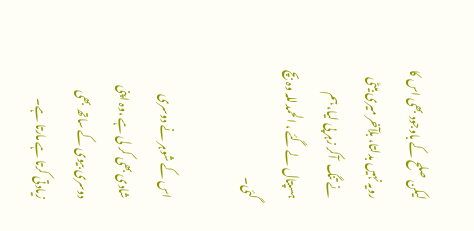لیکن صلح کے باوجود بھی اس کا رویہ نہیں بدلتا، بلآخر میری بیٹی نے تنگ  آکر زہر پی لیا، ہم ہسپتال لے گئے ، الحمدللہ وہ بچ گئی۔

اس کے شوہر نے دوسری شادی بھی کر لی ہے ،وہ اپنی دوسری بیوی کے ساتھ بھی زیادتی کرتا ہے مارتا ہے۔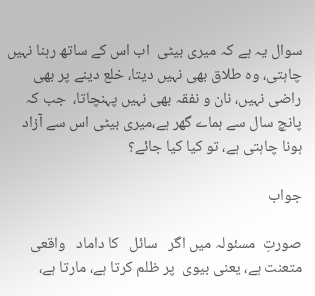سوال یہ ہے کہ میری بیٹی  اب اس کے ساتھ رہنا نہیں چاہتی، وہ طلاق بھی نہیں دیتا، خلع دینے پر بھی راضی نہیں، نان و نفقہ بھی نہیں پہنچاتا،  جب کہ پانچ سال سے ہماے گھر ہے،میری بیٹی اس سے آزاد ہونا چاہتی ہے، تو کیا کیا جائے؟

جواب

صورتِ  مسئولہ میں اگر   سائل   کا داماد   واقعی متعنت ہے، یعنی بیوی  پر ظلم کرتا ہے، مارتا ہے،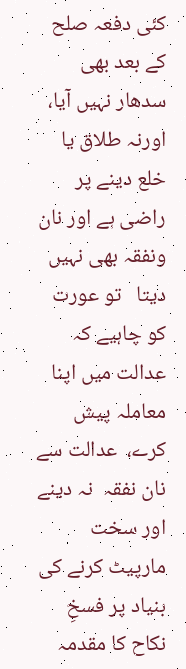کئی دفعہ صلح کے بعد بھی سدھار نہیں آیا، اورنہ طلاق یا خلع دینے پر راضی ہے اور نان ونفقہ بھی نہیں دیتا   تو عورت کو چاہیے کہ  عدالت میں اپنا معاملہ پیش کرے،  عدالت سے  نان نفقہ  نہ دینے  اور سخت مارپیٹ کرنے کی بنیاد پر فسخِ  نکاح کا مقدمہ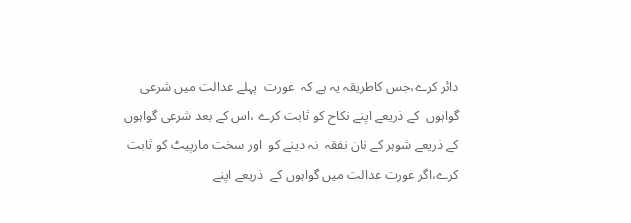دائر کرے،جس کاطریقہ یہ ہے کہ  عورت  پہلے عدالت میں شرعی گواہوں  کے ذریعے اپنے نکاح کو ثابت کرے ،اس کے بعد شرعی گواہوں کے ذریعے شوہر کے نان نفقہ  نہ دینے کو  اور سخت مارپیٹ کو ثابت کرے،اگر عورت عدالت میں گواہوں کے  ذریعے اپنے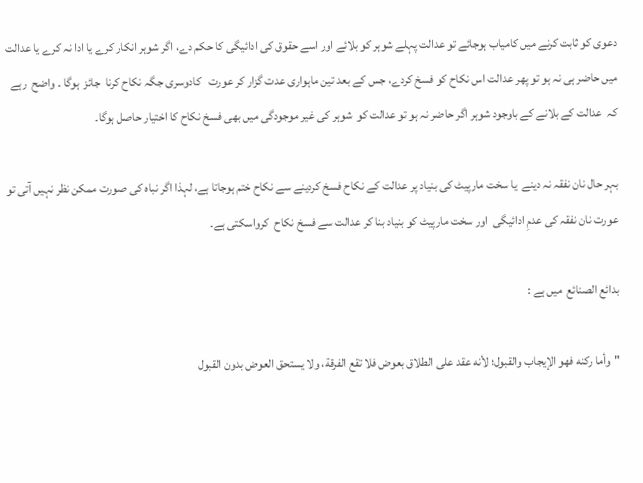دعوی کو ثابت کرنے میں کامیاب ہوجائے تو عدالت پہلے شوہر کو بلائے اور اسے حقوق کی ادائیگی کا حکم دے، اگر شوہر انکار کرے یا ادا نہ کرے یا عدالت میں حاضر ہی نہ ہو تو پھر عدالت اس نکاح کو فسخ کردے، جس کے بعد تین ماہواری عدت گزار کر عورت   کادوسری جگہ نکاح کرنا  جائز  ہوگا ۔ واضح  رہے کہ  عدالت کے بلانے کے باوجود شوہر اگر حاضر نہ ہو تو عدالت کو  شوہر کی غیر موجودگی میں بھی فسخ نکاح کا اختیار حاصل ہوگا۔

بہر حال نان نفقہ نہ دینے  یا سخت مارپیٹ کی بنیاد پر عدالت کے نکاح فسخ کردینے سے نکاح ختم ہوجاتا ہے، لہذا اگر نباہ کی صورت ممکن نظر نہیں آتی تو عورت نان نفقہ کی عدمِ ادائیگی  اور سخت مارپیٹ کو بنیاد بنا کر عدالت سے فسخ نکاح  کرواسکتی ہے۔

بدائع الصنائع  میں ہے :

"وأما ركنه فهو الإيجاب والقبول؛ لأنه عقد على الطلاق بعوض فلا تقع الفرقة، ولا يستحق العوض بدون القبول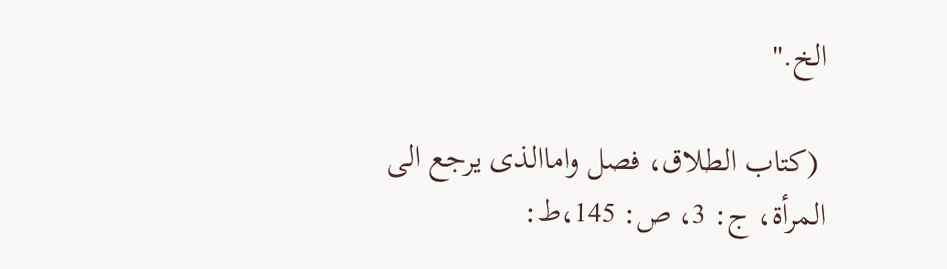الخ."

 (کتاب الطلاق، فصل واماالذی یرجع الی المرأۃ، ج: 3، ص: 145،ط: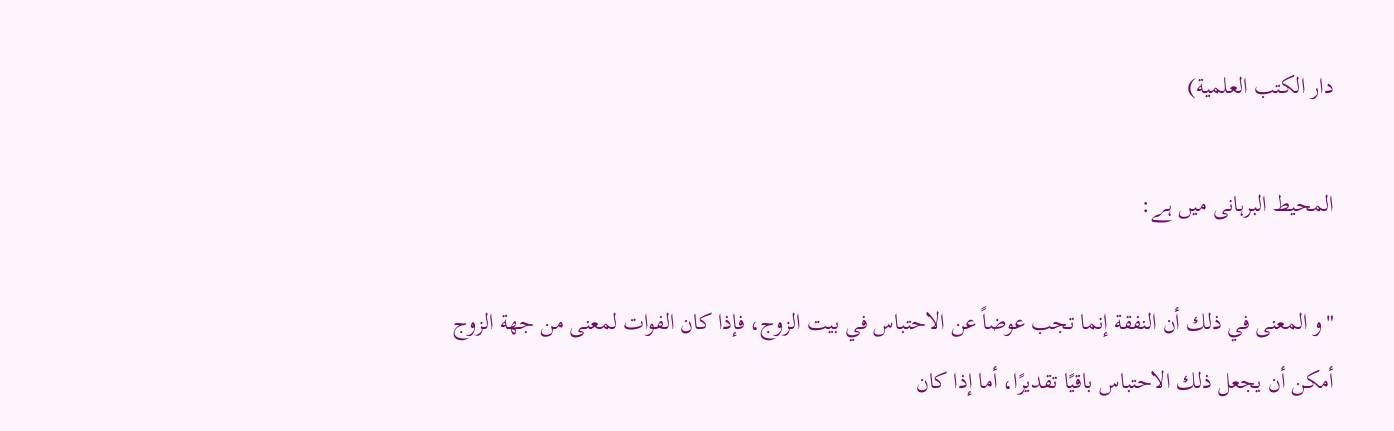دار الکتب العلمیة)

المحیط البرہانی میں ہے:

"و المعنى في ذلك أن النفقة إنما تجب عوضاً عن الاحتباس في بيت الزوج، فإذا كان الفوات لمعنى من جهة الزوج أمكن أن يجعل ذلك الاحتباس باقيًا تقديرًا، أما إذا كان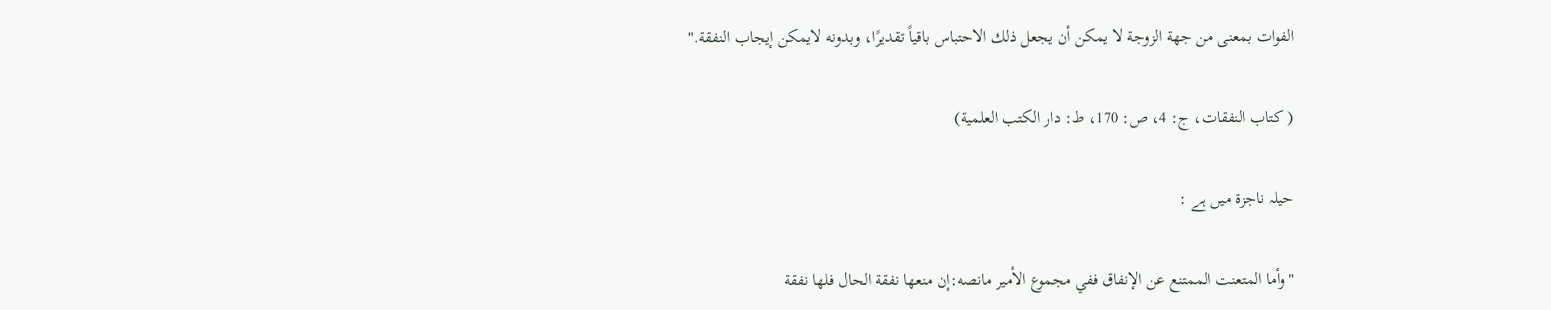الفوات بمعنى من جهة الزوجة لا يمكن أن يجعل ذلك الاحتباس باقياً تقديرًا، وبدونه لايمكن إيجاب النفقة."

( كتاب النفقات، ج: 4، ص: 170، ط: دار الكتب العلمية)

حیلہ ناجزۃ میں ہے :

"وأما المتعنت الممتنع عن الإنفاق ففي مجموع الأمير مانصه:إن منعها نفقة الحال فلها نفقة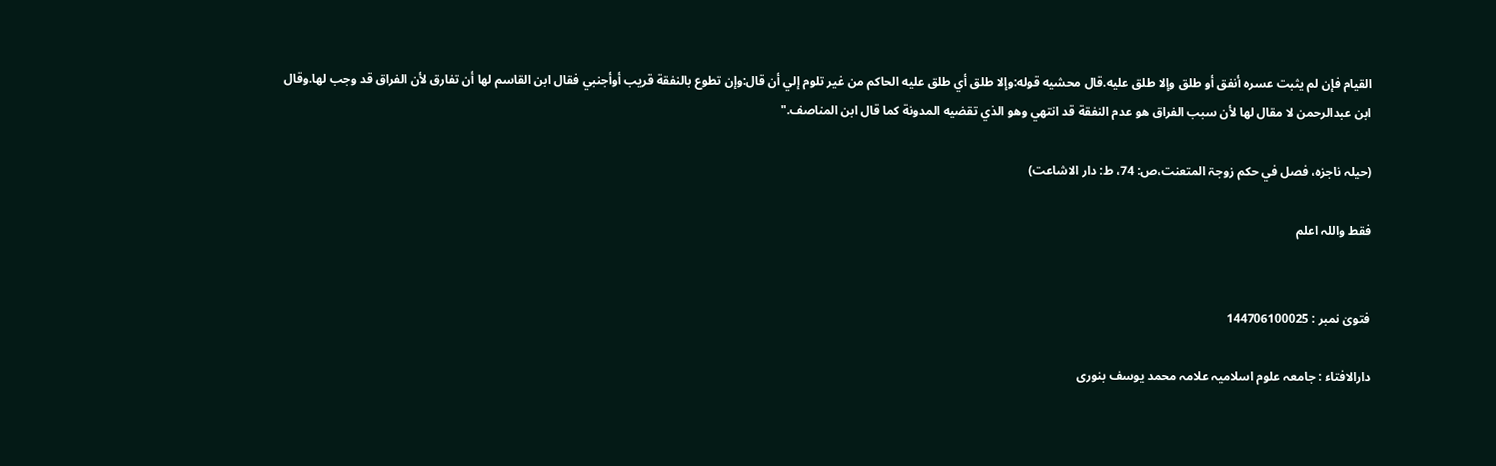القيام فإن لم يثبت عسره أنفق أو طلق وإلا طلق عليه.قال محشيه قوله:وإلا طلق أي طلق عليه الحاكم من غير تلوم إلي أن قال:وإن تطوع بالنفقة قريب أوأجنبي فقال ابن القاسم لها أن تفارق لأن الفراق قد وجب لها.وقال ابن عبدالرحمن لا مقال لها لأن سبب الفراق هو عدم النفقة قد انتهي وهو الذي تقضيه المدونة كما قال ابن المناصف."

(حیلہ ناجزہ، فصل في حکم زوجۃ المتعنت،ص: 74، ط: دار الاشاعت)

فقط واللہ اعلم


فتویٰ نمبر : 144706100025

دارالافتاء : جامعہ علوم اسلامیہ علامہ محمد یوسف بنوری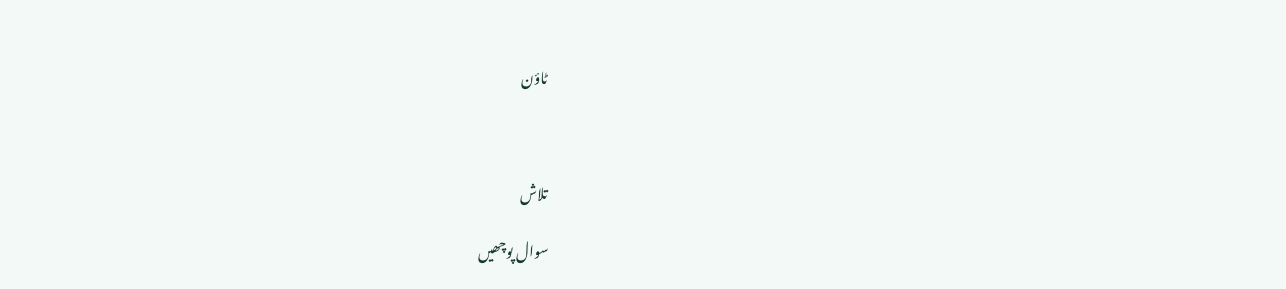ٹاؤن



تلاش

سوال پوچھیں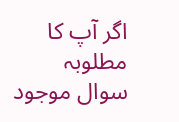اگر آپ کا مطلوبہ سوال موجود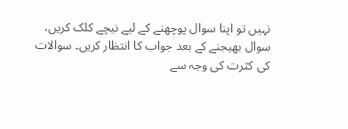نہیں تو اپنا سوال پوچھنے کے لیے نیچے کلک کریں، سوال بھیجنے کے بعد جواب کا انتظار کریں۔ سوالات کی کثرت کی وجہ سے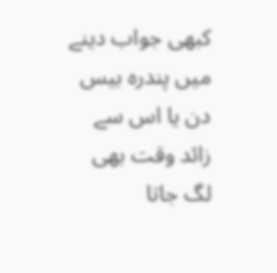کبھی جواب دینے میں پندرہ بیس دن یا اس سے زائد وقت بھی لگ جاتا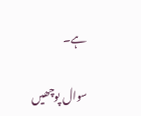ہے۔

سوال پوچھیں